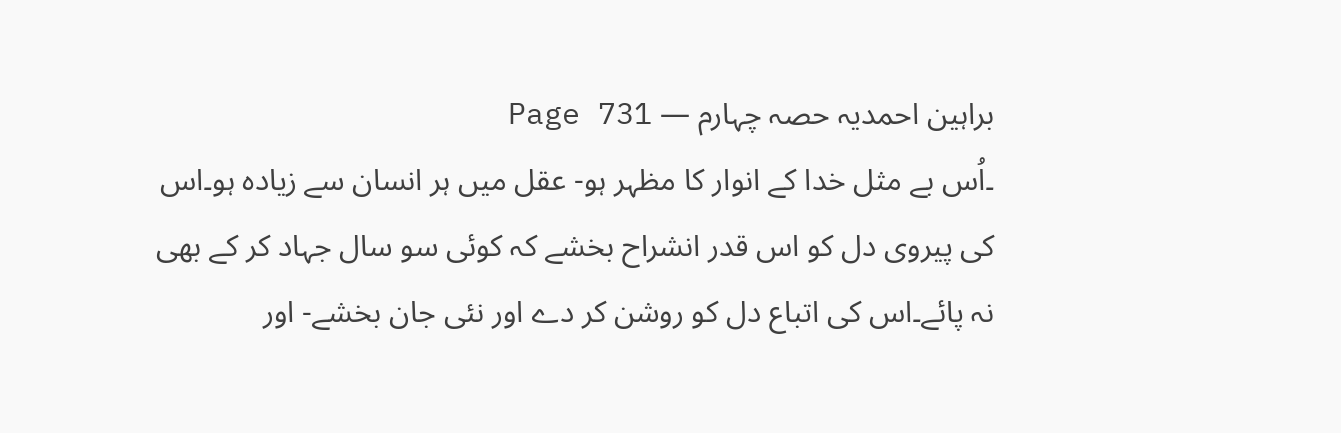براہین احمدیہ حصہ چہارم — Page 731
۔اُس بے مثل خدا کے انوار کا مظہر ہو- عقل میں ہر انسان سے زیادہ ہو۔اس کی پیروی دل کو اس قدر انشراح بخشے کہ کوئی سو سال جہاد کر کے بھی نہ پائے۔اس کی اتباع دل کو روشن کر دے اور نئی جان بخشے- اور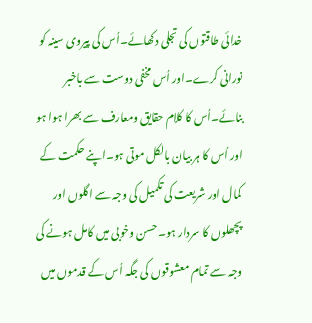خدائی طاقتوں کی تجلی دکھائے۔اُس کی پیروی سینہ کو نورانی کرے۔اور اُس مخفی دوست سے باخبر بنائے۔اُس کا کلام حقایق ومعارف سے بھرا ہوا ہو اور اُس کا ہر بیان بالکل موتی ہو۔اپنے حکمت کے کمال اور شریعت کی تکمیل کی وجہ سے اگلوں اور پچھلوں کا سردار ہو۔حسن وخوبی میں کامل ہونے کی وجہ سے تمام معشوقوں کی جگہ اُس کے قدموں میں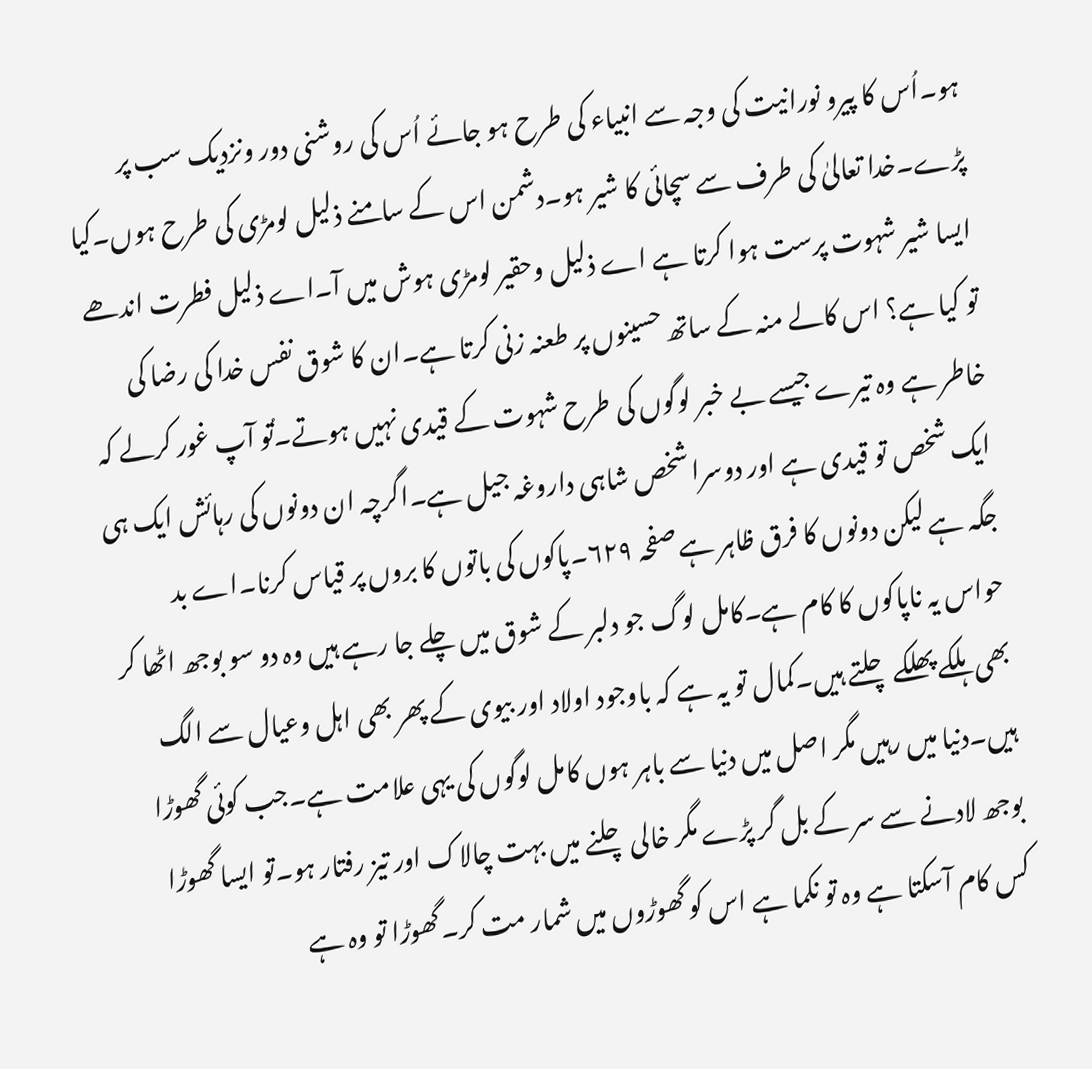ہو۔اُس کا پیرو نورانیت کی وجہ سے انبیاء کی طرح ہو جائے اُس کی روشنی دور ونزدیک سب پر پڑے۔خدا تعالیٰ کی طرف سے سچائی کا شیر ہو۔دشمن اس کے سامنے ذلیل لومڑی کی طرح ہوں۔کیا ایسا شیر شہوت پرست ہوا کرتا ہے اے ذلیل وحقیر لومڑی ہوش میں آ۔اے ذلیل فطرت اندھے تو کیا ہے؟ اس کالے منہ کے ساتھ حسینوں پر طعنہ زنی کرتا ہے۔ان کا شوق نفس خدا کی رضا کی خاطر ہے وہ تیرے جیسے بے خبر لوگوں کی طرح شہوت کے قیدی نہیں ہوتے۔ُتو آپ غور کرلے کہ ایک شخص تو قیدی ہے اور دوسرا شخص شاہی داروغہ جیل ہے۔اگرچہ ان دونوں کی رہائش ایک ہی جگہ ہے لیکن دونوں کا فرق ظاہر ہے صفحہ ۶۲۹۔پاکوں کی باتوں کا بروں پر قیاس کرنا۔اے بد حواس یہ ناپاکوں کا کام ہے۔کامل لوگ جو دلبر کے شوق میں چلے جا رہے ہیں وہ دو سو بوجھ اٹھا کر بھی ہلکے پھلکے چلتے ہیں۔کمال تو یہ ہے کہ باوجود اولاد اور بیوی کے پھر بھی اہل وعیال سے الگ ہیں۔دنیا میں رہیں مگر اصل میں دنیا سے باہر ہوں کامل لوگوں کی یہی علامت ہے۔جب کوئی گھوڑا بوجھ لادنے سے سر کے بل گر پڑے مگر خالی چلنے میں بہت چالاک اور تیز رفتار ہو۔تو ایسا گھوڑا کس کام آسکتا ہے وہ تو نکما ہے اس کو گھوڑوں میں شمار مت کر۔گھوڑا تو وہ ہے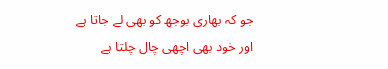جو کہ بھاری بوجھ کو بھی لے جاتا ہے اور خود بھی اچھی چال چلتا ہے